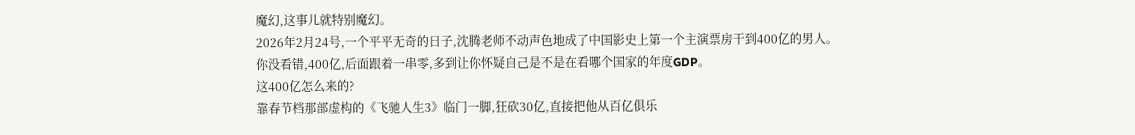魔幻,这事儿就特别魔幻。
2026年2月24号,一个平平无奇的日子,沈腾老师不动声色地成了中国影史上第一个主演票房干到400亿的男人。
你没看错,400亿,后面跟着一串零,多到让你怀疑自己是不是在看哪个国家的年度GDP。
这400亿怎么来的?
靠春节档那部虚构的《飞驰人生3》临门一脚,狂砍30亿,直接把他从百亿俱乐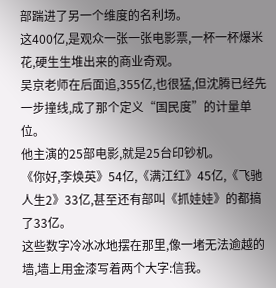部踹进了另一个维度的名利场。
这400亿,是观众一张一张电影票,一杯一杯爆米花,硬生生堆出来的商业奇观。
吴京老师在后面追,355亿,也很猛,但沈腾已经先一步撞线,成了那个定义“国民度”的计量单位。
他主演的25部电影,就是25台印钞机。
《你好,李焕英》54亿,《满江红》45亿,《飞驰人生2》33亿,甚至还有部叫《抓娃娃》的都搞了33亿。
这些数字冷冰冰地摆在那里,像一堵无法逾越的墙,墙上用金漆写着两个大字:信我。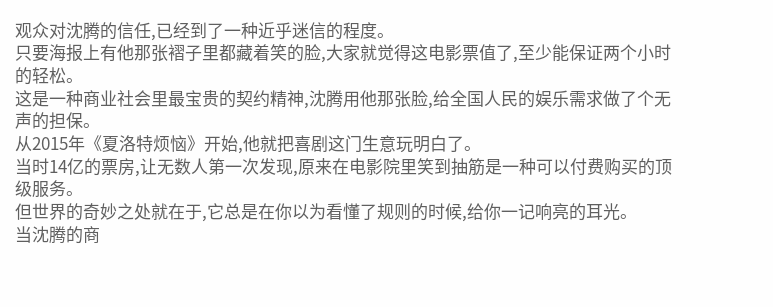观众对沈腾的信任,已经到了一种近乎迷信的程度。
只要海报上有他那张褶子里都藏着笑的脸,大家就觉得这电影票值了,至少能保证两个小时的轻松。
这是一种商业社会里最宝贵的契约精神,沈腾用他那张脸,给全国人民的娱乐需求做了个无声的担保。
从2015年《夏洛特烦恼》开始,他就把喜剧这门生意玩明白了。
当时14亿的票房,让无数人第一次发现,原来在电影院里笑到抽筋是一种可以付费购买的顶级服务。
但世界的奇妙之处就在于,它总是在你以为看懂了规则的时候,给你一记响亮的耳光。
当沈腾的商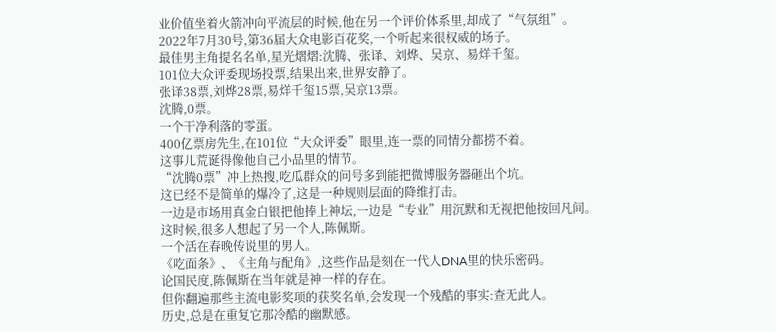业价值坐着火箭冲向平流层的时候,他在另一个评价体系里,却成了“气氛组”。
2022年7月30号,第36届大众电影百花奖,一个听起来很权威的场子。
最佳男主角提名名单,星光熠熠:沈腾、张译、刘烨、吴京、易烊千玺。
101位大众评委现场投票,结果出来,世界安静了。
张译38票,刘烨28票,易烊千玺15票,吴京13票。
沈腾,0票。
一个干净利落的零蛋。
400亿票房先生,在101位“大众评委”眼里,连一票的同情分都捞不着。
这事儿荒诞得像他自己小品里的情节。
“沈腾0票”冲上热搜,吃瓜群众的问号多到能把微博服务器砸出个坑。
这已经不是简单的爆冷了,这是一种规则层面的降维打击。
一边是市场用真金白银把他捧上神坛,一边是“专业”用沉默和无视把他按回凡间。
这时候,很多人想起了另一个人,陈佩斯。
一个活在春晚传说里的男人。
《吃面条》、《主角与配角》,这些作品是刻在一代人DNA里的快乐密码。
论国民度,陈佩斯在当年就是神一样的存在。
但你翻遍那些主流电影奖项的获奖名单,会发现一个残酷的事实:查无此人。
历史,总是在重复它那冷酷的幽默感。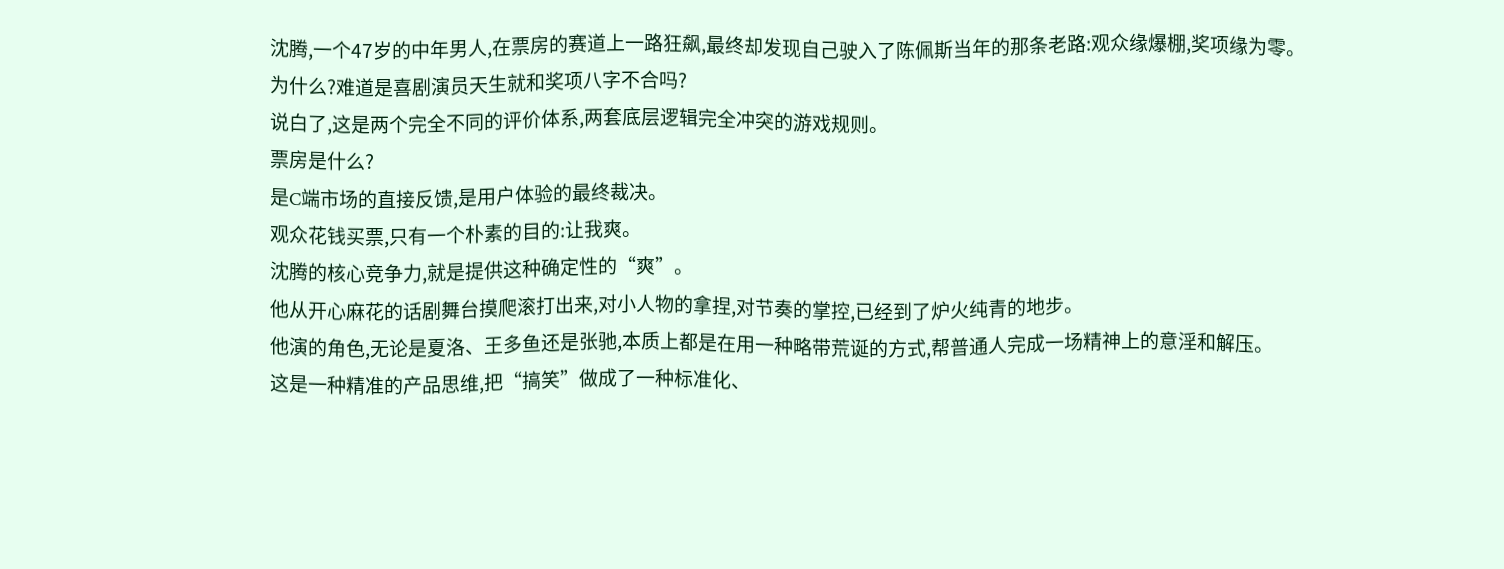沈腾,一个47岁的中年男人,在票房的赛道上一路狂飙,最终却发现自己驶入了陈佩斯当年的那条老路:观众缘爆棚,奖项缘为零。
为什么?难道是喜剧演员天生就和奖项八字不合吗?
说白了,这是两个完全不同的评价体系,两套底层逻辑完全冲突的游戏规则。
票房是什么?
是C端市场的直接反馈,是用户体验的最终裁决。
观众花钱买票,只有一个朴素的目的:让我爽。
沈腾的核心竞争力,就是提供这种确定性的“爽”。
他从开心麻花的话剧舞台摸爬滚打出来,对小人物的拿捏,对节奏的掌控,已经到了炉火纯青的地步。
他演的角色,无论是夏洛、王多鱼还是张驰,本质上都是在用一种略带荒诞的方式,帮普通人完成一场精神上的意淫和解压。
这是一种精准的产品思维,把“搞笑”做成了一种标准化、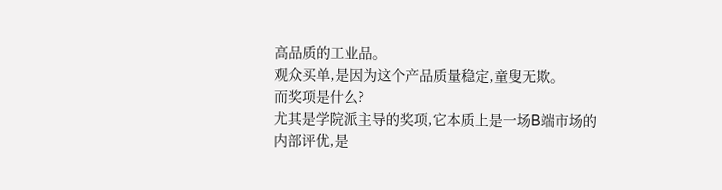高品质的工业品。
观众买单,是因为这个产品质量稳定,童叟无欺。
而奖项是什么?
尤其是学院派主导的奖项,它本质上是一场B端市场的内部评优,是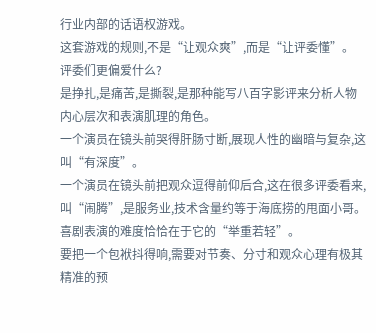行业内部的话语权游戏。
这套游戏的规则,不是“让观众爽”,而是“让评委懂”。
评委们更偏爱什么?
是挣扎,是痛苦,是撕裂,是那种能写八百字影评来分析人物内心层次和表演肌理的角色。
一个演员在镜头前哭得肝肠寸断,展现人性的幽暗与复杂,这叫“有深度”。
一个演员在镜头前把观众逗得前仰后合,这在很多评委看来,叫“闹腾”,是服务业,技术含量约等于海底捞的甩面小哥。
喜剧表演的难度恰恰在于它的“举重若轻”。
要把一个包袱抖得响,需要对节奏、分寸和观众心理有极其精准的预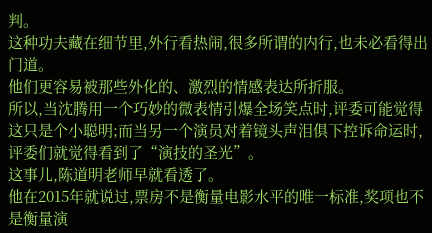判。
这种功夫藏在细节里,外行看热闹,很多所谓的内行,也未必看得出门道。
他们更容易被那些外化的、激烈的情感表达所折服。
所以,当沈腾用一个巧妙的微表情引爆全场笑点时,评委可能觉得这只是个小聪明;而当另一个演员对着镜头声泪俱下控诉命运时,评委们就觉得看到了“演技的圣光”。
这事儿,陈道明老师早就看透了。
他在2015年就说过,票房不是衡量电影水平的唯一标准,奖项也不是衡量演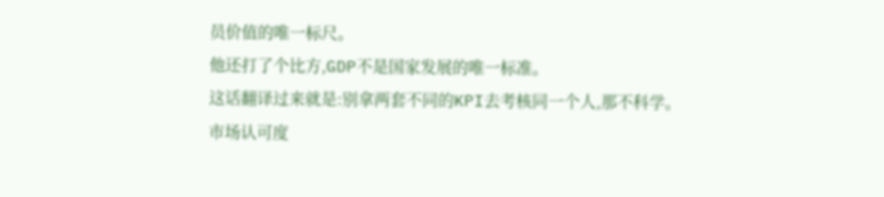员价值的唯一标尺。
他还打了个比方,GDP不是国家发展的唯一标准。
这话翻译过来就是:别拿两套不同的KPI去考核同一个人,那不科学。
市场认可度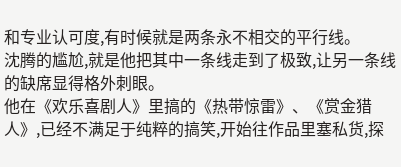和专业认可度,有时候就是两条永不相交的平行线。
沈腾的尴尬,就是他把其中一条线走到了极致,让另一条线的缺席显得格外刺眼。
他在《欢乐喜剧人》里搞的《热带惊雷》、《赏金猎人》,已经不满足于纯粹的搞笑,开始往作品里塞私货,探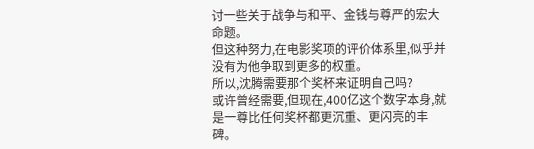讨一些关于战争与和平、金钱与尊严的宏大命题。
但这种努力,在电影奖项的评价体系里,似乎并没有为他争取到更多的权重。
所以,沈腾需要那个奖杯来证明自己吗?
或许曾经需要,但现在,400亿这个数字本身,就是一尊比任何奖杯都更沉重、更闪亮的丰碑。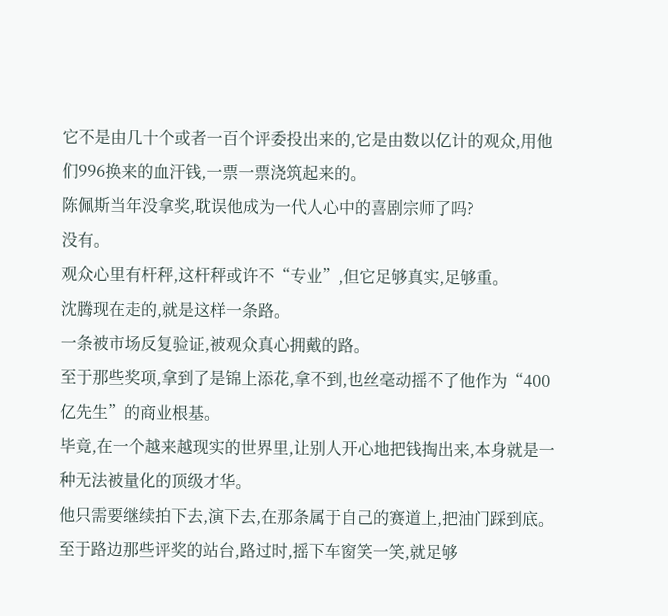它不是由几十个或者一百个评委投出来的,它是由数以亿计的观众,用他们996换来的血汗钱,一票一票浇筑起来的。
陈佩斯当年没拿奖,耽误他成为一代人心中的喜剧宗师了吗?
没有。
观众心里有杆秤,这杆秤或许不“专业”,但它足够真实,足够重。
沈腾现在走的,就是这样一条路。
一条被市场反复验证,被观众真心拥戴的路。
至于那些奖项,拿到了是锦上添花,拿不到,也丝毫动摇不了他作为“400亿先生”的商业根基。
毕竟,在一个越来越现实的世界里,让别人开心地把钱掏出来,本身就是一种无法被量化的顶级才华。
他只需要继续拍下去,演下去,在那条属于自己的赛道上,把油门踩到底。
至于路边那些评奖的站台,路过时,摇下车窗笑一笑,就足够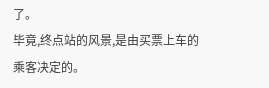了。
毕竟,终点站的风景,是由买票上车的乘客决定的。